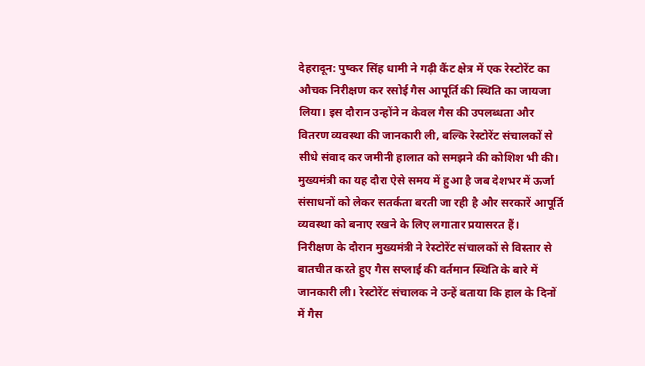देहरादून: पुष्कर सिंह धामी ने गढ़ी कैंट क्षेत्र में एक रेस्टोरेंट का औचक निरीक्षण कर रसोई गैस आपूर्ति की स्थिति का जायजा लिया। इस दौरान उन्होंने न केवल गैस की उपलब्धता और वितरण व्यवस्था की जानकारी ली, बल्कि रेस्टोरेंट संचालकों से सीधे संवाद कर जमीनी हालात को समझने की कोशिश भी की। मुख्यमंत्री का यह दौरा ऐसे समय में हुआ है जब देशभर में ऊर्जा संसाधनों को लेकर सतर्कता बरती जा रही है और सरकारें आपूर्ति व्यवस्था को बनाए रखने के लिए लगातार प्रयासरत हैं।
निरीक्षण के दौरान मुख्यमंत्री ने रेस्टोरेंट संचालकों से विस्तार से बातचीत करते हुए गैस सप्लाई की वर्तमान स्थिति के बारे में जानकारी ली। रेस्टोरेंट संचालक ने उन्हें बताया कि हाल के दिनों में गैस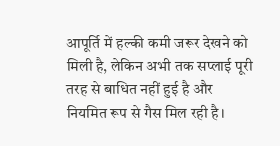आपूर्ति में हल्की कमी जरूर देखने को मिली है, लेकिन अभी तक सप्लाई पूरी तरह से बाधित नहीं हुई है और नियमित रूप से गैस मिल रही है।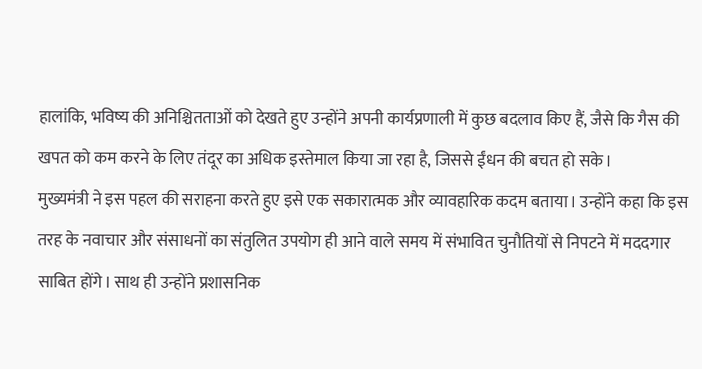हालांकि, भविष्य की अनिश्चितताओं को देखते हुए उन्होंने अपनी कार्यप्रणाली में कुछ बदलाव किए हैं, जैसे कि गैस की खपत को कम करने के लिए तंदूर का अधिक इस्तेमाल किया जा रहा है, जिससे ईंधन की बचत हो सके।
मुख्यमंत्री ने इस पहल की सराहना करते हुए इसे एक सकारात्मक और व्यावहारिक कदम बताया। उन्होंने कहा कि इस तरह के नवाचार और संसाधनों का संतुलित उपयोग ही आने वाले समय में संभावित चुनौतियों से निपटने में मददगार साबित होंगे। साथ ही उन्होंने प्रशासनिक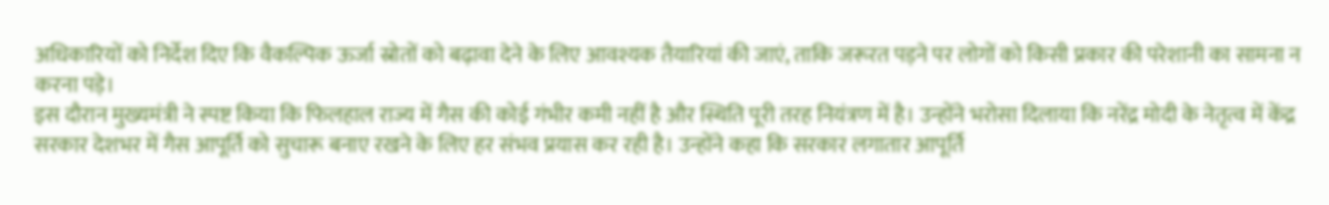अधिकारियों को निर्देश दिए कि वैकल्पिक ऊर्जा स्रोतों को बढ़ावा देने के लिए आवश्यक तैयारियां की जाएं, ताकि जरूरत पड़ने पर लोगों को किसी प्रकार की परेशानी का सामना न करना पड़े।
इस दौरान मुख्यमंत्री ने स्पष्ट किया कि फिलहाल राज्य में गैस की कोई गंभीर कमी नहीं है और स्थिति पूरी तरह नियंत्रण में है। उन्होंने भरोसा दिलाया कि नरेंद्र मोदी के नेतृत्व में केंद्र सरकार देशभर में गैस आपूर्ति को सुचारू बनाए रखने के लिए हर संभव प्रयास कर रही है। उन्होंने कहा कि सरकार लगातार आपूर्ति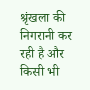श्रृंखला की निगरानी कर रही है और किसी भी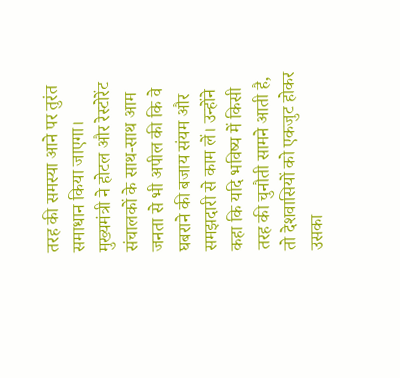तरह की समस्या आने पर तुरंत समाधान किया जाएगा।
मुख्यमंत्री ने होटल और रेस्टोरेंट संचालकों के साथ-साथ आम जनता से भी अपील की कि वे घबराने की बजाय संयम और समझदारी से काम लें। उन्होंने कहा कि यदि भविष्य में किसी तरह की चुनौती सामने आती है, तो देशवासियों को एकजुट होकर उसका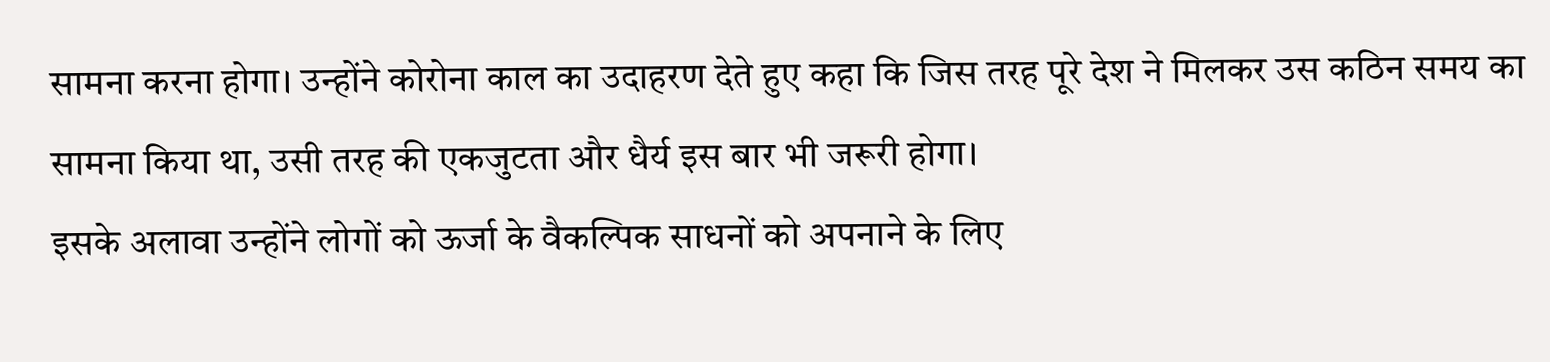सामना करना होगा। उन्होंने कोरोना काल का उदाहरण देते हुए कहा कि जिस तरह पूरे देश ने मिलकर उस कठिन समय का सामना किया था, उसी तरह की एकजुटता और धैर्य इस बार भी जरूरी होगा।
इसके अलावा उन्होंने लोगों को ऊर्जा के वैकल्पिक साधनों को अपनाने के लिए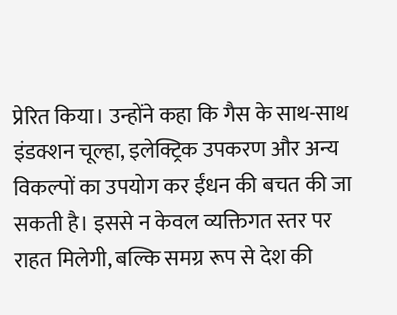प्रेरित किया। उन्होंने कहा कि गैस के साथ-साथ इंडक्शन चूल्हा, इलेक्ट्रिक उपकरण और अन्य विकल्पों का उपयोग कर ईंधन की बचत की जा सकती है। इससे न केवल व्यक्तिगत स्तर पर राहत मिलेगी, बल्कि समग्र रूप से देश की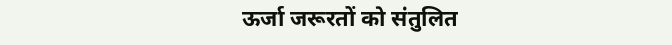ऊर्जा जरूरतों को संतुलित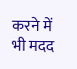करने में भी मदद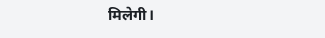मिलेगी।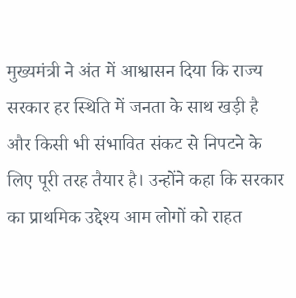मुख्यमंत्री ने अंत में आश्वासन दिया कि राज्य सरकार हर स्थिति में जनता के साथ खड़ी है और किसी भी संभावित संकट से निपटने के लिए पूरी तरह तैयार है। उन्होंने कहा कि सरकार का प्राथमिक उद्देश्य आम लोगों को राहत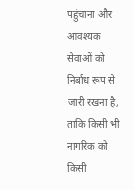पहुंचाना और आवश्यक सेवाओं को निर्बाध रूप से जारी रखना है, ताकि किसी भी नागरिक को किसी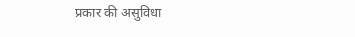प्रकार की असुविधा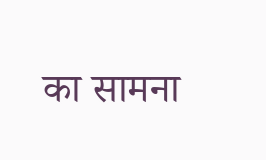का सामना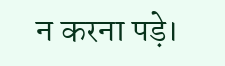न करना पड़े।